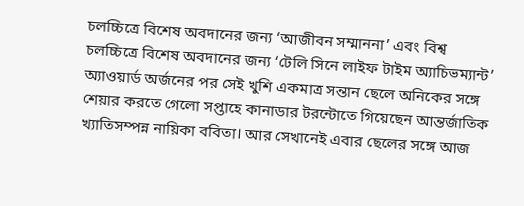চলচ্চিত্রে বিশেষ অবদানের জন্য ‘আজীবন সম্মাননা’ এবং বিশ্ব চলচ্চিত্রে বিশেষ অবদানের জন্য ‘টেলি সিনে লাইফ টাইম অ্যাচিভম্যান্ট’ অ্যাওয়ার্ড অর্জনের পর সেই খুশি একমাত্র সন্তান ছেলে অনিকের সঙ্গে শেয়ার করতে গেলো সপ্তাহে কানাডার টরন্টোতে গিয়েছেন আন্তর্জাতিক খ্যাতিসম্পন্ন নায়িকা ববিতা। আর সেখানেই এবার ছেলের সঙ্গে আজ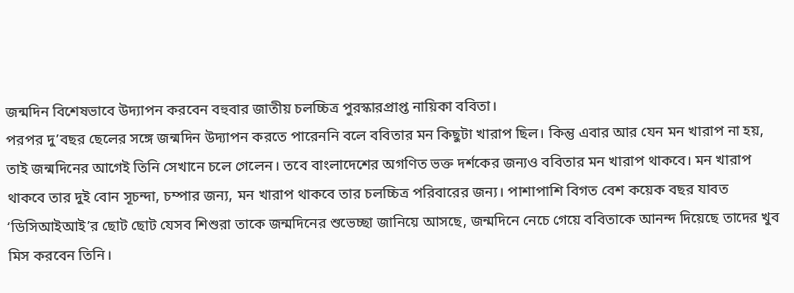জন্মদিন বিশেষভাবে উদ্যাপন করবেন বহুবার জাতীয় চলচ্চিত্র পুরস্কারপ্রাপ্ত নায়িকা ববিতা।
পরপর দু’বছর ছেলের সঙ্গে জন্মদিন উদ্যাপন করতে পারেননি বলে ববিতার মন কিছুটা খারাপ ছিল। কিন্তু এবার আর যেন মন খারাপ না হয়, তাই জন্মদিনের আগেই তিনি সেখানে চলে গেলেন। তবে বাংলাদেশের অগণিত ভক্ত দর্শকের জন্যও ববিতার মন খারাপ থাকবে। মন খারাপ থাকবে তার দুই বোন সূচন্দা, চম্পার জন্য, মন খারাপ থাকবে তার চলচ্চিত্র পরিবারের জন্য। পাশাপাশি বিগত বেশ কয়েক বছর যাবত ‘ডিসিআইআই’র ছোট ছোট যেসব শিশুরা তাকে জন্মদিনের শুভেচ্ছা জানিয়ে আসছে, জন্মদিনে নেচে গেয়ে ববিতাকে আনন্দ দিয়েছে তাদের খুব মিস করবেন তিনি।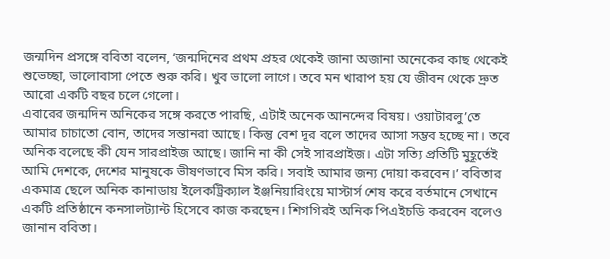জন্মদিন প্রসঙ্গে ববিতা বলেন, ‘জন্মদিনের প্রথম প্রহর থেকেই জানা অজানা অনেকের কাছ থেকেই শুভেচ্ছা, ভালোবাসা পেতে শুরু করি। খুব ভালো লাগে। তবে মন খারাপ হয় যে জীবন থেকে দ্রুত আরো একটি বছর চলে গেলো।
এবারের জন্মদিন অনিকের সঙ্গে করতে পারছি, এটাই অনেক আনন্দের বিষয়। ওয়াটারলু’তে আমার চাচাতো বোন, তাদের সন্তানরা আছে। কিন্তু বেশ দূর বলে তাদের আসা সম্ভব হচ্ছে না। তবে অনিক বলেছে কী যেন সারপ্রাইজ আছে। জানি না কী সেই সারপ্রাইজ। এটা সত্যি প্রতিটি মুহূর্তেই আমি দেশকে, দেশের মানুষকে ভীষণভাবে মিস করি। সবাই আমার জন্য দোয়া করবেন।’ ববিতার একমাত্র ছেলে অনিক কানাডায় ইলেকট্রিক্যাল ইঞ্জনিয়ারিংয়ে মাস্টার্স শেষ করে বর্তমানে সেখানে একটি প্রতিষ্ঠানে কনসালট্যান্ট হিসেবে কাজ করছেন। শিগগিরই অনিক পিএইচডি করবেন বলেও জানান ববিতা।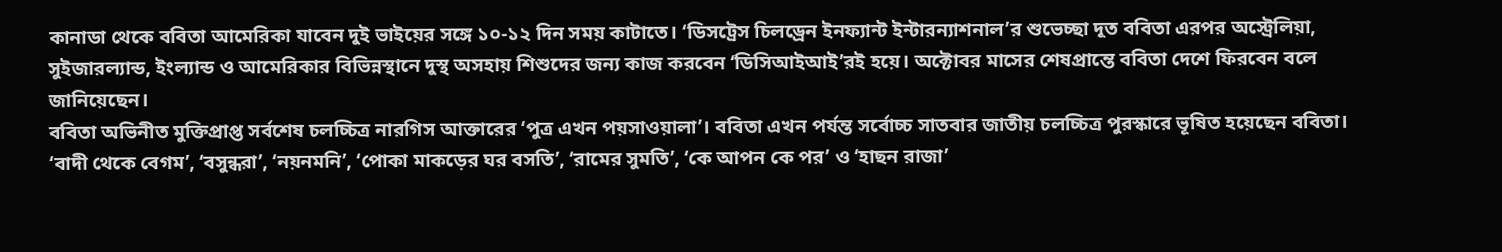কানাডা থেকে ববিতা আমেরিকা যাবেন দুই ভাইয়ের সঙ্গে ১০-১২ দিন সময় কাটাতে। ‘ডিসট্রেস চিলড্রেন ইনফ্যান্ট ইন্টারন্যাশনাল’র শুভেচ্ছা দূত ববিতা এরপর অস্ট্রেলিয়া, সুইজারল্যান্ড, ইংল্যান্ড ও আমেরিকার বিভিন্নস্থানে দুস্থ অসহায় শিশুদের জন্য কাজ করবেন ‘ডিসিআইআই’রই হয়ে। অক্টোবর মাসের শেষপ্রান্তে ববিতা দেশে ফিরবেন বলে জানিয়েছেন।
ববিতা অভিনীত মুক্তিপ্রাপ্ত সর্বশেষ চলচ্চিত্র নারগিস আক্তারের ‘পুত্র এখন পয়সাওয়ালা’। ববিতা এখন পর্যন্ত সর্বোচ্চ সাতবার জাতীয় চলচ্চিত্র পুরস্কারে ভূষিত হয়েছেন ববিতা। ‘বাদী থেকে বেগম’, ‘বসুন্ধরা’, ‘নয়নমনি’, ‘পোকা মাকড়ের ঘর বসতি’, ‘রামের সুমতি’, ‘কে আপন কে পর’ ও ‘হাছন রাজা’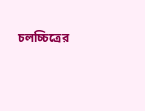চলচ্চিত্রের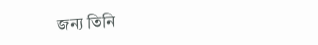জন্য তিনি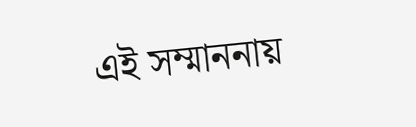এই সম্মাননায়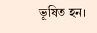ভূষিত হন।